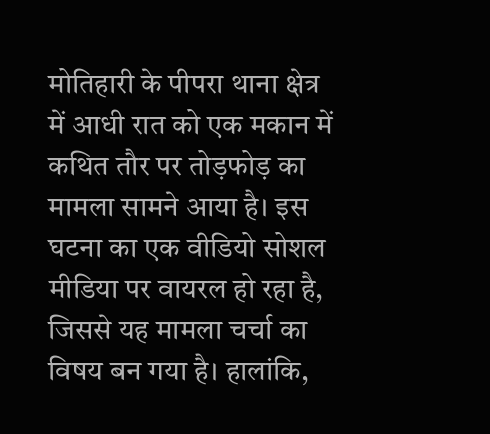मोतिहारी के पीपरा थाना क्षेत्र में आधी रात को एक मकान में कथित तौर पर तोड़फोड़ का मामला सामने आया है। इस घटना का एक वीडियो सोशल मीडिया पर वायरल हो रहा है, जिससे यह मामला चर्चा का विषय बन गया है। हालांकि,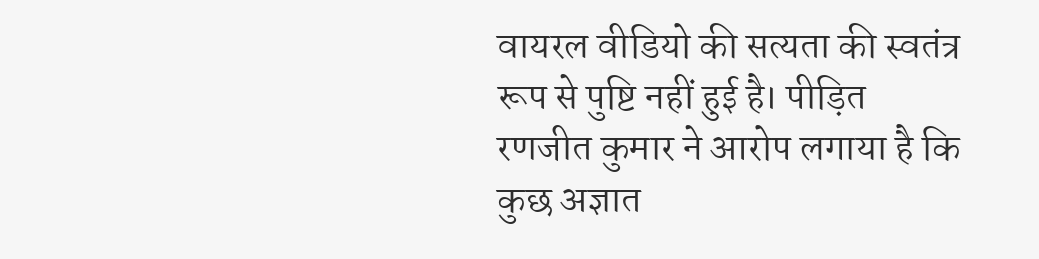वायरल वीडियो की सत्यता की स्वतंत्र रूप से पुष्टि नहीं हुई है। पीड़ित रणजीत कुमार ने आरोप लगाया है कि कुछ अज्ञात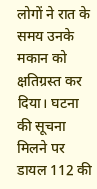लोगों ने रात के समय उनके मकान को क्षतिग्रस्त कर दिया। घटना की सूचना मिलने पर डायल 112 की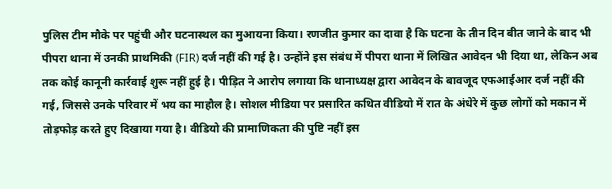पुलिस टीम मौके पर पहुंची और घटनास्थल का मुआयना किया। रणजीत कुमार का दावा है कि घटना के तीन दिन बीत जाने के बाद भी पीपरा थाना में उनकी प्राथमिकी (FIR) दर्ज नहीं की गई है। उन्होंने इस संबंध में पीपरा थाना में लिखित आवेदन भी दिया था, लेकिन अब तक कोई कानूनी कार्रवाई शुरू नहीं हुई है। पीड़ित ने आरोप लगाया कि थानाध्यक्ष द्वारा आवेदन के बावजूद एफआईआर दर्ज नहीं की गई, जिससे उनके परिवार में भय का माहौल है। सोशल मीडिया पर प्रसारित कथित वीडियो में रात के अंधेरे में कुछ लोगों को मकान में तोड़फोड़ करते हुए दिखाया गया है। वीडियो की प्रामाणिकता की पुष्टि नहीं इस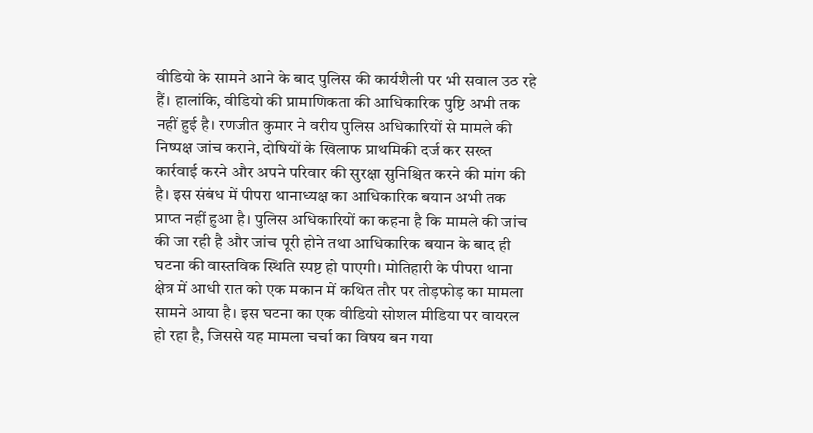वीडियो के सामने आने के बाद पुलिस की कार्यशैली पर भी सवाल उठ रहे हैं। हालांकि, वीडियो की प्रामाणिकता की आधिकारिक पुष्टि अभी तक नहीं हुई है। रणजीत कुमार ने वरीय पुलिस अधिकारियों से मामले की निष्पक्ष जांच कराने, दोषियों के खिलाफ प्राथमिकी दर्ज कर सख्त कार्रवाई करने और अपने परिवार की सुरक्षा सुनिश्चित करने की मांग की है। इस संबंध में पीपरा थानाध्यक्ष का आधिकारिक बयान अभी तक प्राप्त नहीं हुआ है। पुलिस अधिकारियों का कहना है कि मामले की जांच की जा रही है और जांच पूरी होने तथा आधिकारिक बयान के बाद ही घटना की वास्तविक स्थिति स्पष्ट हो पाएगी। मोतिहारी के पीपरा थाना क्षेत्र में आधी रात को एक मकान में कथित तौर पर तोड़फोड़ का मामला सामने आया है। इस घटना का एक वीडियो सोशल मीडिया पर वायरल हो रहा है, जिससे यह मामला चर्चा का विषय बन गया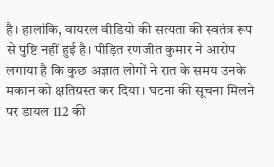है। हालांकि, वायरल वीडियो की सत्यता की स्वतंत्र रूप से पुष्टि नहीं हुई है। पीड़ित रणजीत कुमार ने आरोप लगाया है कि कुछ अज्ञात लोगों ने रात के समय उनके मकान को क्षतिग्रस्त कर दिया। घटना की सूचना मिलने पर डायल 112 की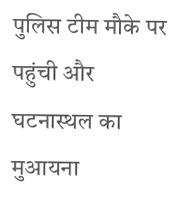पुलिस टीम मौके पर पहुंची और घटनास्थल का मुआयना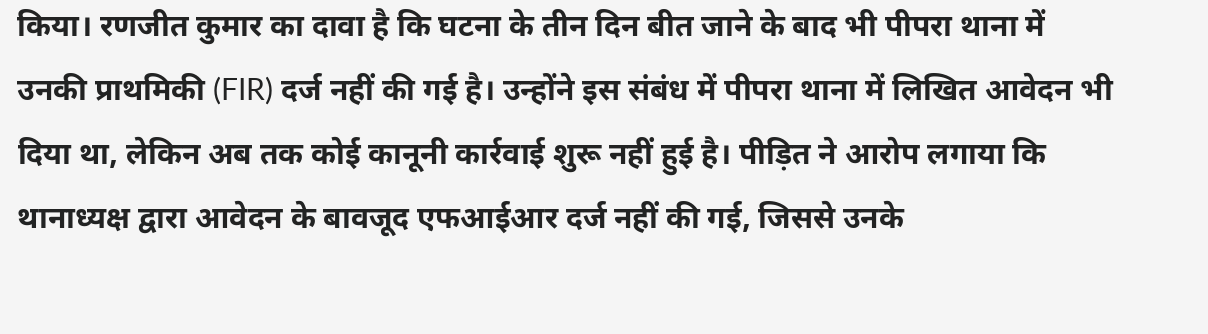किया। रणजीत कुमार का दावा है कि घटना के तीन दिन बीत जाने के बाद भी पीपरा थाना में उनकी प्राथमिकी (FIR) दर्ज नहीं की गई है। उन्होंने इस संबंध में पीपरा थाना में लिखित आवेदन भी दिया था, लेकिन अब तक कोई कानूनी कार्रवाई शुरू नहीं हुई है। पीड़ित ने आरोप लगाया कि थानाध्यक्ष द्वारा आवेदन के बावजूद एफआईआर दर्ज नहीं की गई, जिससे उनके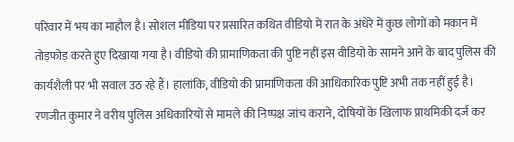परिवार में भय का माहौल है। सोशल मीडिया पर प्रसारित कथित वीडियो में रात के अंधेरे में कुछ लोगों को मकान में तोड़फोड़ करते हुए दिखाया गया है। वीडियो की प्रामाणिकता की पुष्टि नहीं इस वीडियो के सामने आने के बाद पुलिस की कार्यशैली पर भी सवाल उठ रहे हैं। हालांकि, वीडियो की प्रामाणिकता की आधिकारिक पुष्टि अभी तक नहीं हुई है। रणजीत कुमार ने वरीय पुलिस अधिकारियों से मामले की निष्पक्ष जांच कराने, दोषियों के खिलाफ प्राथमिकी दर्ज कर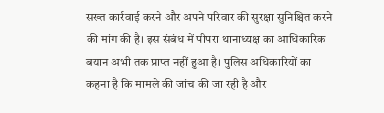सख्त कार्रवाई करने और अपने परिवार की सुरक्षा सुनिश्चित करने की मांग की है। इस संबंध में पीपरा थानाध्यक्ष का आधिकारिक बयान अभी तक प्राप्त नहीं हुआ है। पुलिस अधिकारियों का कहना है कि मामले की जांच की जा रही है और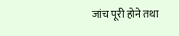जांच पूरी होने तथा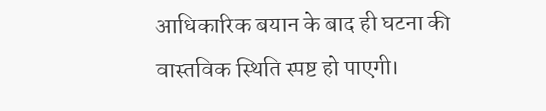आधिकारिक बयान के बाद ही घटना की वास्तविक स्थिति स्पष्ट हो पाएगी।